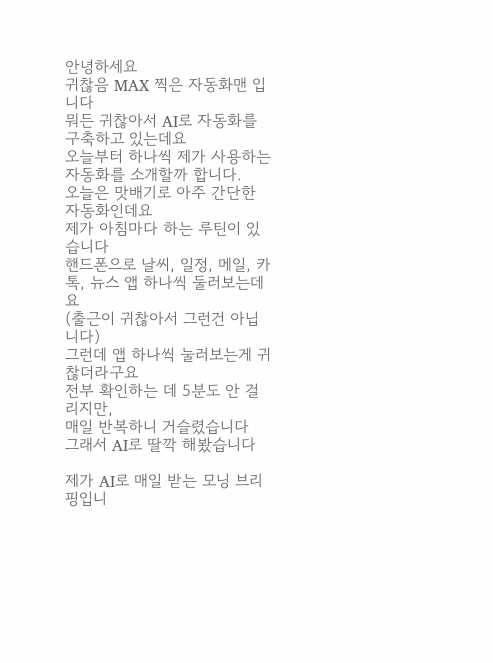안녕하세요
귀찮음 MAX 찍은 자동화맨 입니다
뭐든 귀찮아서 AI로 자동화를 구축하고 있는데요
오늘부터 하나씩 제가 사용하는 자동화를 소개할까 합니다.
오늘은 맛배기로 아주 간단한 자동화인데요
제가 아침마다 하는 루틴이 있습니다
핸드폰으로 날씨, 일정, 메일, 카톡, 뉴스 앱 하나씩 둘러보는데요
(출근이 귀찮아서 그런건 아닙니다)
그런데 앱 하나씩 눌러보는게 귀찮더라구요
전부 확인하는 데 5분도 안 걸리지만,
매일 반복하니 거슬렸습니다
그래서 AI로 딸깍 해봤습니다

제가 AI로 매일 받는 모닝 브리핑입니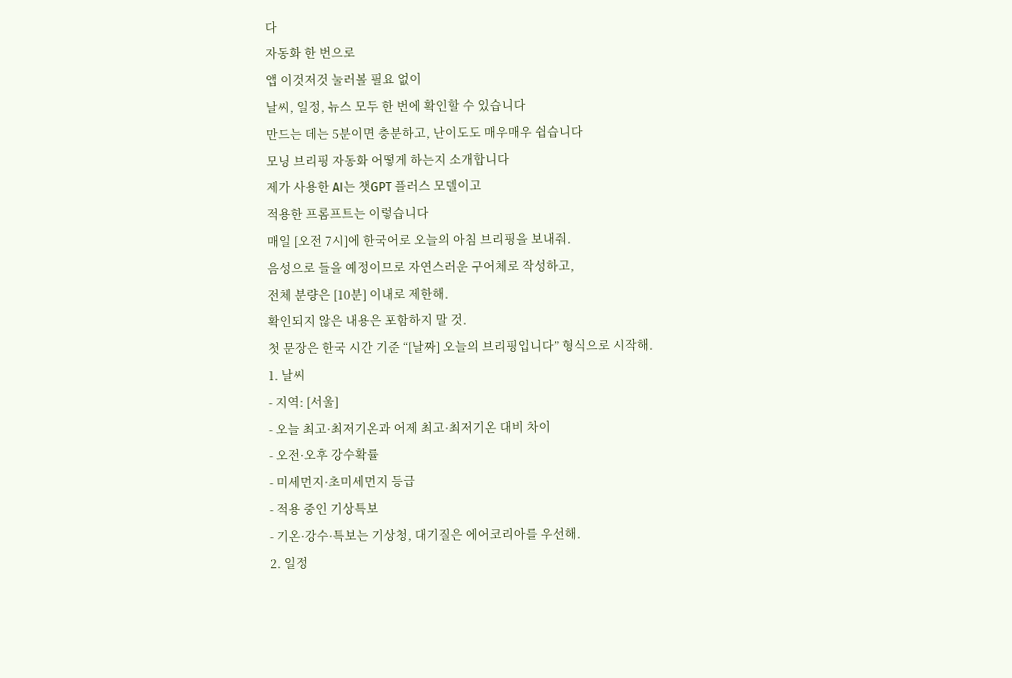다
자동화 한 번으로
앱 이것저것 눌러볼 필요 없이
날씨, 일정, 뉴스 모두 한 번에 확인할 수 있습니다
만드는 데는 5분이면 충분하고, 난이도도 매우매우 쉽습니다
모닝 브리핑 자동화 어떻게 하는지 소개합니다
제가 사용한 AI는 챗GPT 플러스 모델이고
적용한 프롬프트는 이렇습니다
매일 [오전 7시]에 한국어로 오늘의 아침 브리핑을 보내줘.
음성으로 들을 예정이므로 자연스러운 구어체로 작성하고,
전체 분량은 [10분] 이내로 제한해.
확인되지 않은 내용은 포함하지 말 것.
첫 문장은 한국 시간 기준 “[날짜] 오늘의 브리핑입니다” 형식으로 시작해.
1. 날씨
- 지역: [서울]
- 오늘 최고·최저기온과 어제 최고·최저기온 대비 차이
- 오전·오후 강수확률
- 미세먼지·초미세먼지 등급
- 적용 중인 기상특보
- 기온·강수·특보는 기상청, 대기질은 에어코리아를 우선해.
2. 일정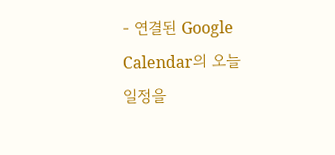- 연결된 Google Calendar의 오늘 일정을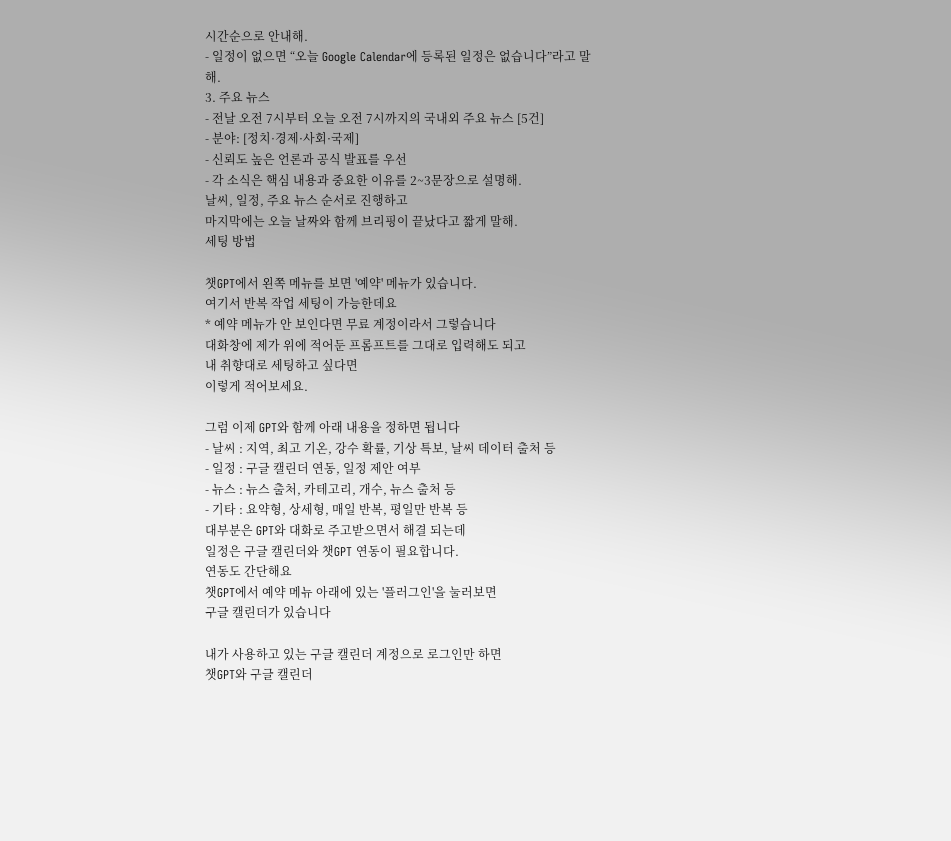시간순으로 안내해.
- 일정이 없으면 “오늘 Google Calendar에 등록된 일정은 없습니다”라고 말해.
3. 주요 뉴스
- 전날 오전 7시부터 오늘 오전 7시까지의 국내외 주요 뉴스 [5건]
- 분야: [정치·경제·사회·국제]
- 신뢰도 높은 언론과 공식 발표를 우선
- 각 소식은 핵심 내용과 중요한 이유를 2~3문장으로 설명해.
날씨, 일정, 주요 뉴스 순서로 진행하고
마지막에는 오늘 날짜와 함께 브리핑이 끝났다고 짧게 말해.
세팅 방법

챗GPT에서 왼쪽 메뉴를 보면 '예약' 메뉴가 있습니다.
여기서 반복 작업 세팅이 가능한데요
* 예약 메뉴가 안 보인다면 무료 계정이라서 그렇습니다
대화창에 제가 위에 적어둔 프롬프트를 그대로 입력해도 되고
내 취향대로 세팅하고 싶다면
이렇게 적어보세요.

그럼 이제 GPT와 함께 아래 내용을 정하면 됩니다
- 날씨 : 지역, 최고 기온, 강수 확률, 기상 특보, 날씨 데이터 출처 등
- 일정 : 구글 캘린더 연동, 일정 제안 여부
- 뉴스 : 뉴스 출처, 카테고리, 개수, 뉴스 출처 등
- 기타 : 요약형, 상세형, 매일 반복, 평일만 반복 등
대부분은 GPT와 대화로 주고받으면서 해결 되는데
일정은 구글 캘린더와 챗GPT 연동이 필요합니다.
연동도 간단해요
챗GPT에서 예약 메뉴 아래에 있는 '플러그인'을 눌러보면
구글 캘린더가 있습니다

내가 사용하고 있는 구글 캘린더 계정으로 로그인만 하면
챗GPT와 구글 캘린더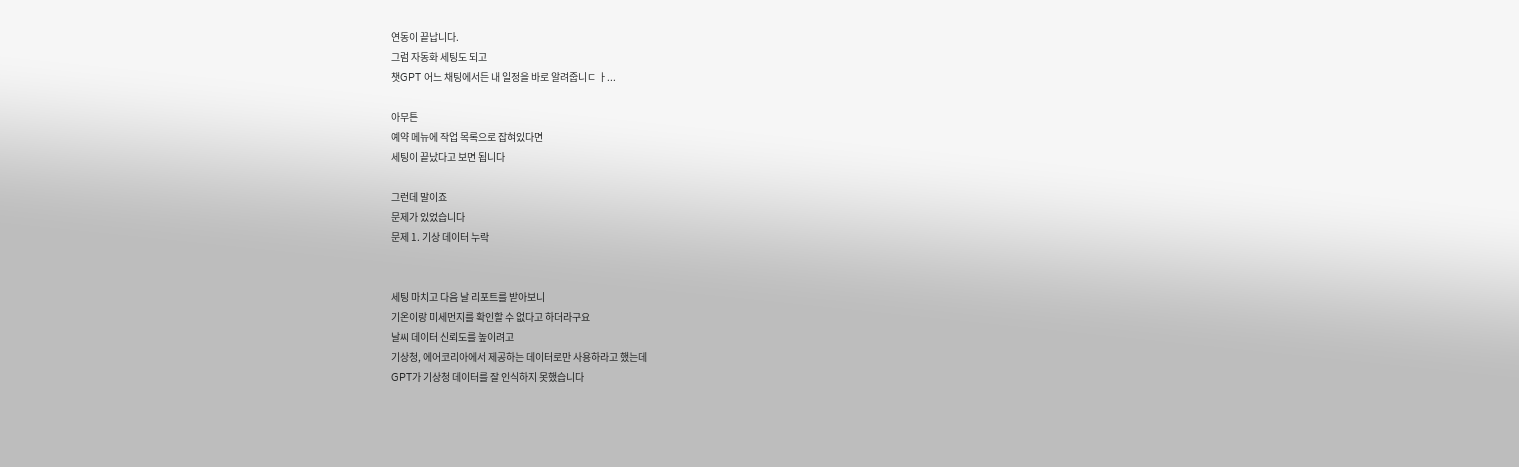연동이 끝납니다.
그럼 자동화 세팅도 되고
챗GPT 어느 채팅에서든 내 일정을 바로 알려줍니ㄷ ㅏ...

아무튼
예약 메뉴에 작업 목록으로 잡혀있다면
세팅이 끝났다고 보면 됩니다

그런데 말이죠
문제가 있었습니다
문제 1. 기상 데이터 누락


세팅 마치고 다음 날 리포트를 받아보니
기온이랑 미세먼지를 확인할 수 없다고 하더라구요
날씨 데이터 신뢰도를 높이려고
기상청, 에어코리아에서 제공하는 데이터로만 사용하라고 했는데
GPT가 기상청 데이터를 잘 인식하지 못했습니다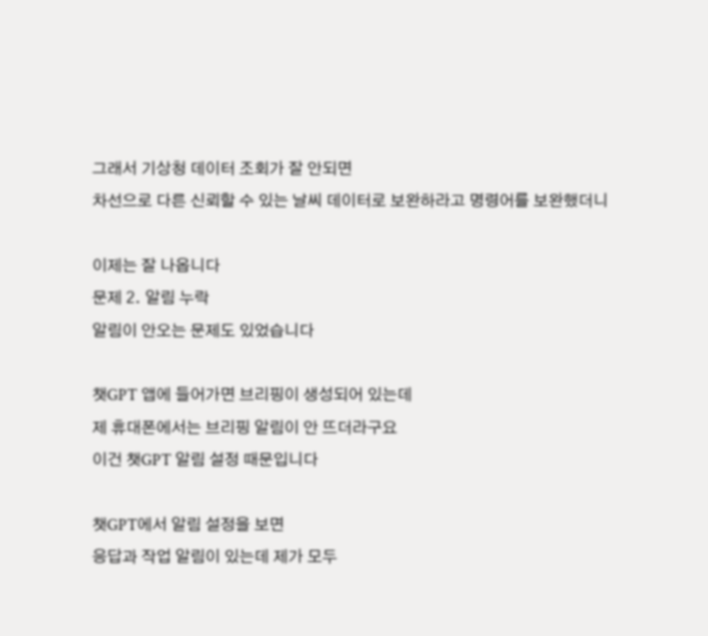그래서 기상청 데이터 조회가 잘 안되면
차선으로 다른 신뢰할 수 있는 날씨 데이터로 보완하라고 명령어를 보완했더니

이제는 잘 나옵니다
문제 2. 알림 누락
알림이 안오는 문제도 있었습니다

챗GPT 앱에 들어가면 브리핑이 생성되어 있는데
제 휴대폰에서는 브리핑 알림이 안 뜨더라구요
이건 챗GPT 알림 설정 때문입니다

챗GPT에서 알림 설정을 보면
응답과 작업 알림이 있는데 제가 모두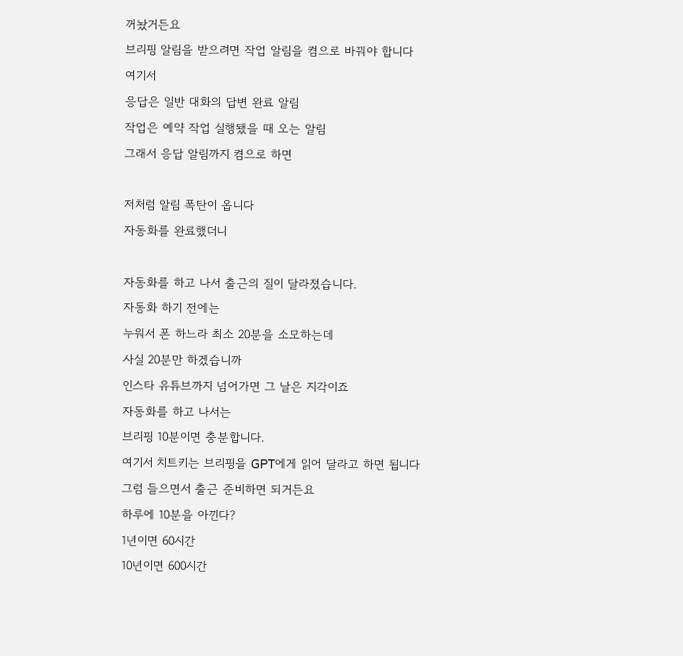꺼놨거든요
브리핑 알림을 받으려면 작업 알림을 켬으로 바꿔야 합니다
여기서
응답은 일반 대화의 답변 완료 알림
작업은 예약 작업 실행됐을 때 오는 알림
그래서 응답 알림까지 켬으로 하면

저처럼 알림 폭탄이 옵니다
자동화를 완료했더니

자동화를 하고 나서 출근의 질이 달라졌습니다.
자동화 하기 전에는
누워서 폰 하느라 최소 20분을 소모하는데
사실 20분만 하겠습니까
인스타 유튜브까지 넘어가면 그 날은 지각이죠
자동화를 하고 나서는
브리핑 10분이면 충분합니다.
여기서 치트키는 브리핑을 GPT에게 읽어 달라고 하면 됩니다
그럼 들으면서 출근 준비하면 되거든요
하루에 10분을 아낀다?
1년이면 60시간
10년이면 600시간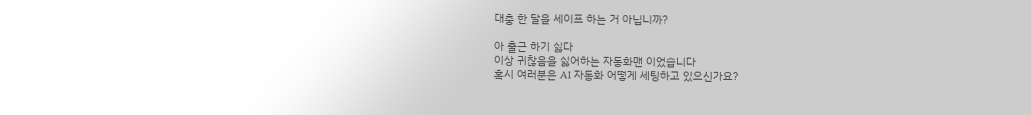대충 한 달을 세이프 하는 거 아닙니까?

아 출근 하기 싫다
이상 귀찮음을 싫어하는 자동화맨 이었습니다
혹시 여러분은 AI 자동화 어떻게 세팅하고 있으신가요?